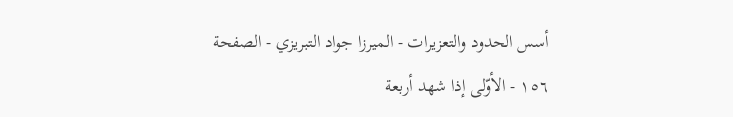أسس الحدود والتعزيرات - الميرزا جواد التبريزي - الصفحة ١٥٦ - الأوّلى إذا شهد أربعة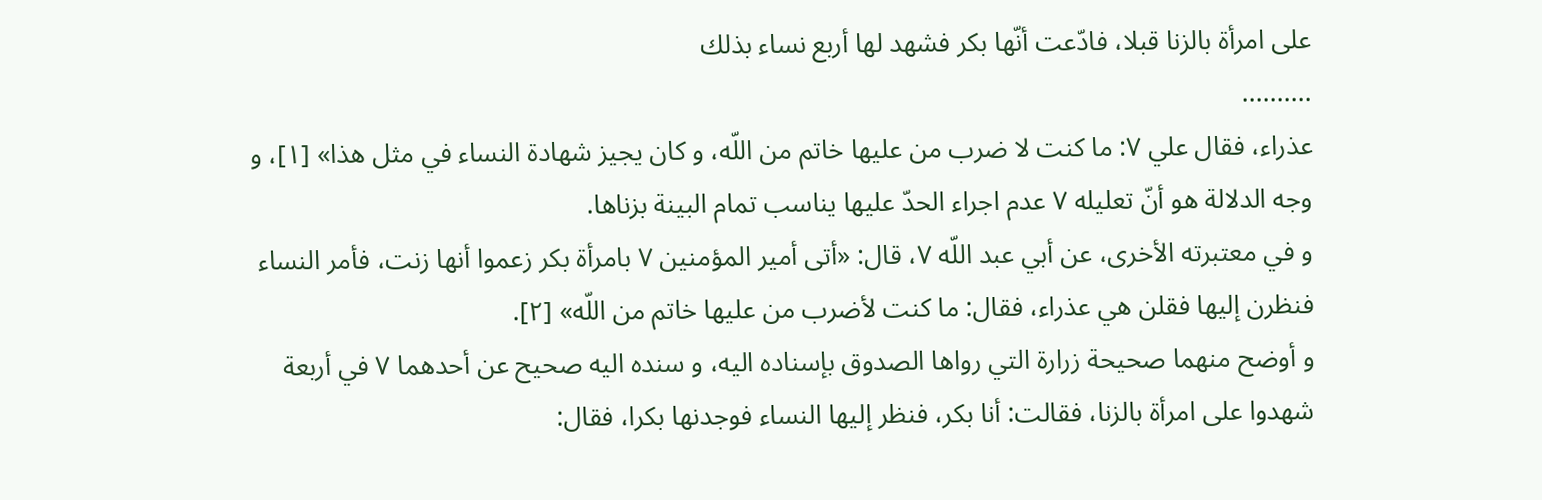على امرأة بالزنا قبلا، فادّعت أنّها بكر فشهد لها أربع نساء بذلك
..........
عذراء، فقال علي ٧: ما كنت لا ضرب من عليها خاتم من اللّه، و كان يجيز شهادة النساء في مثل هذا» [١]، و وجه الدلالة هو أنّ تعليله ٧ عدم اجراء الحدّ عليها يناسب تمام البينة بزناها.
و في معتبرته الأخرى، عن أبي عبد اللّه ٧، قال: «أتى أمير المؤمنين ٧ بامرأة بكر زعموا أنها زنت، فأمر النساء فنظرن إليها فقلن هي عذراء، فقال: ما كنت لأضرب من عليها خاتم من اللّه» [٢].
و أوضح منهما صحيحة زرارة التي رواها الصدوق بإسناده اليه، و سنده اليه صحيح عن أحدهما ٧ في أربعة شهدوا على امرأة بالزنا، فقالت: أنا بكر، فنظر إليها النساء فوجدنها بكرا، فقال: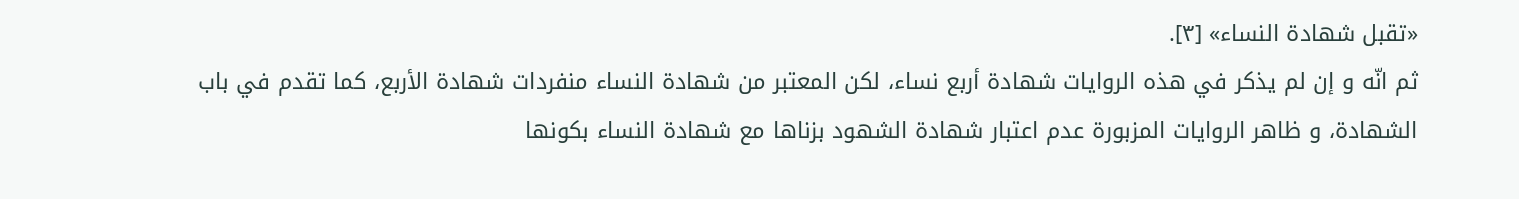«تقبل شهادة النساء» [٣].
ثم انّه و إن لم يذكر في هذه الروايات شهادة أربع نساء، لكن المعتبر من شهادة النساء منفردات شهادة الأربع، كما تقدم في باب الشهادة، و ظاهر الروايات المزبورة عدم اعتبار شهادة الشهود بزناها مع شهادة النساء بكونها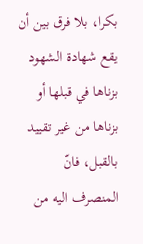بكرا، بلا فرق بين أن يقع شهادة الشهود بزناها في قبلها أو بزناها من غير تقييد بالقبل، فانّ المنصرف اليه من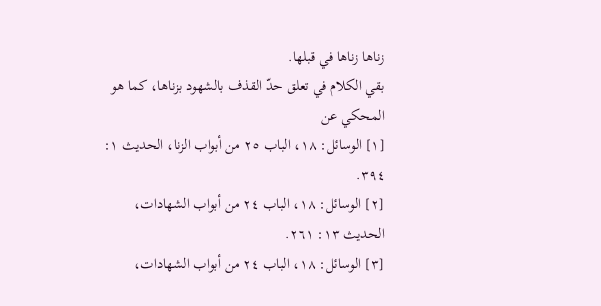زناها زناها في قبلها.
بقي الكلام في تعلق حدّ القذف بالشهود بزناها، كما هو المحكي عن
[١] الوسائل: ١٨، الباب ٢٥ من أبواب الزنا، الحديث ١: ٣٩٤.
[٢] الوسائل: ١٨، الباب ٢٤ من أبواب الشهادات، الحديث ١٣: ٢٦١.
[٣] الوسائل: ١٨، الباب ٢٤ من أبواب الشهادات،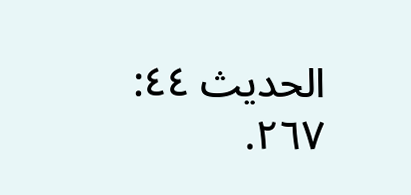الحديث ٤٤: ٢٦٧.